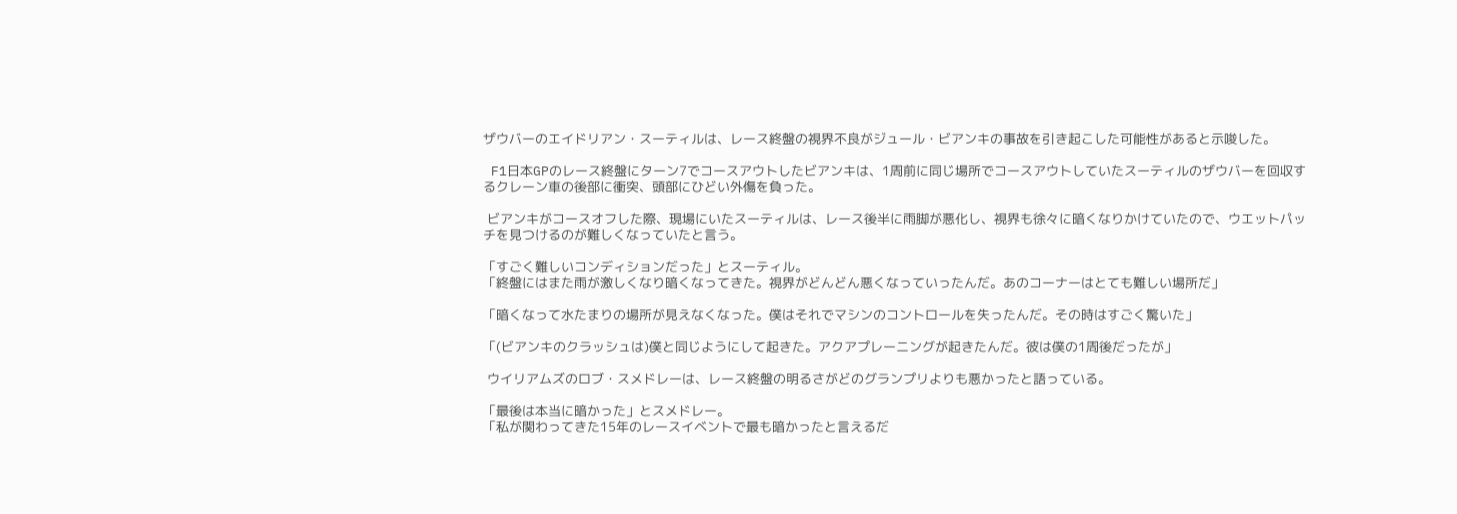ザウバーのエイドリアン・スーティルは、レース終盤の視界不良がジュール・ビアンキの事故を引き起こした可能性があると示唆した。

 F1日本GPのレース終盤にターン7でコースアウトしたビアンキは、1周前に同じ場所でコースアウトしていたスーティルのザウバーを回収するクレーン車の後部に衝突、頭部にひどい外傷を負った。

 ビアンキがコースオフした際、現場にいたスーティルは、レース後半に雨脚が悪化し、視界も徐々に暗くなりかけていたので、ウエットパッチを見つけるのが難しくなっていたと言う。

「すごく難しいコンディションだった」とスーティル。
「終盤にはまた雨が激しくなり暗くなってきた。視界がどんどん悪くなっていったんだ。あのコーナーはとても難しい場所だ」

「暗くなって水たまりの場所が見えなくなった。僕はそれでマシンのコントロールを失ったんだ。その時はすごく驚いた」

「(ビアンキのクラッシュは)僕と同じようにして起きた。アクアプレーニングが起きたんだ。彼は僕の1周後だったが」

 ウイリアムズのロブ・スメドレーは、レース終盤の明るさがどのグランプリよりも悪かったと語っている。

「最後は本当に暗かった」とスメドレー。
「私が関わってきた15年のレースイベントで最も暗かったと言えるだ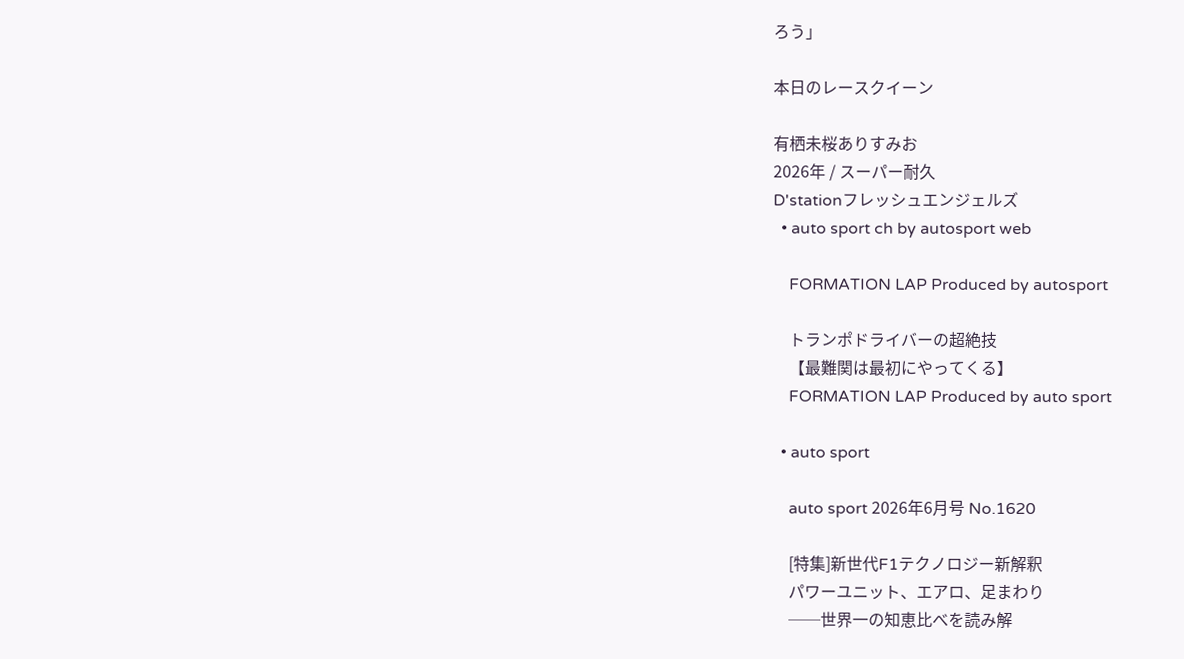ろう」

本日のレースクイーン

有栖未桜ありすみお
2026年 / スーパー耐久
D'stationフレッシュエンジェルズ
  • auto sport ch by autosport web

    FORMATION LAP Produced by autosport

    トランポドライバーの超絶技
    【最難関は最初にやってくる】
    FORMATION LAP Produced by auto sport

  • auto sport

    auto sport 2026年6月号 No.1620

    [特集]新世代F1テクノロジー新解釈
    パワーユニット、エアロ、足まわり
    ──世界一の知恵比べを読み解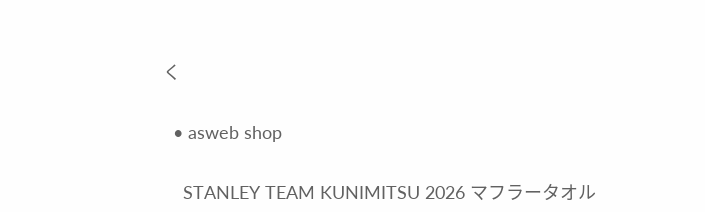く

  • asweb shop

    STANLEY TEAM KUNIMITSU 2026 マフラータオル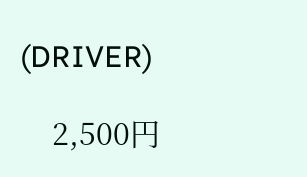(DRIVER)

    2,500円